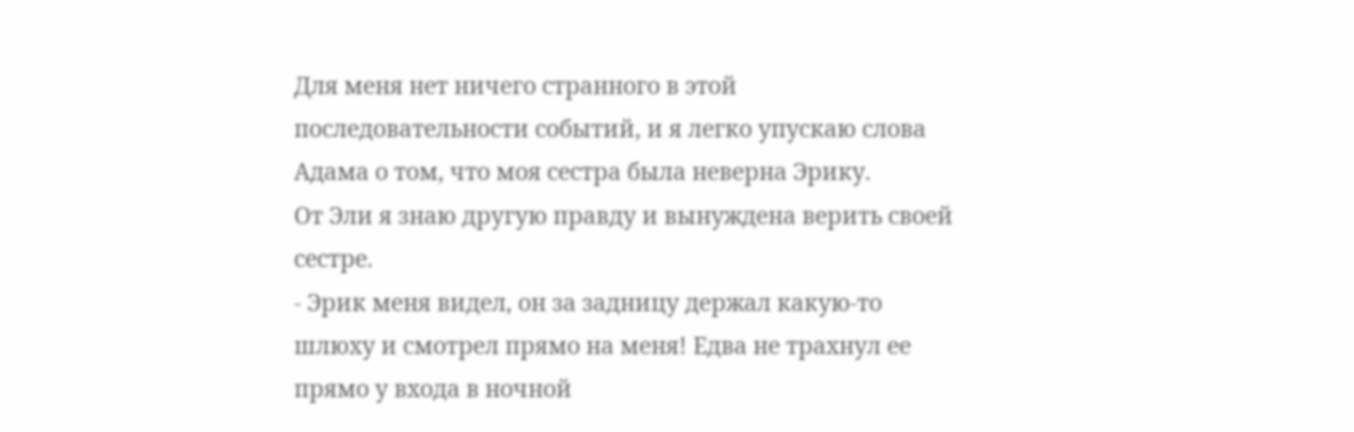Для меня нет ничего странного в этой последовательности событий, и я легко упускаю слова Адама о том, что моя сестра была неверна Эрику.
От Эли я знаю другую правду и вынуждена верить своей сестре.
- Эрик меня видел, он за задницу держал какую-то шлюху и смотрел прямо на меня! Едва не трахнул ее прямо у входа в ночной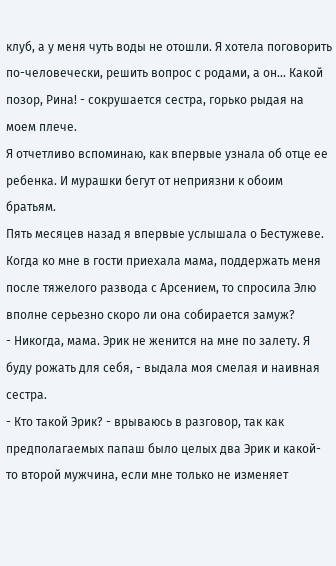клуб, а у меня чуть воды не отошли. Я хотела поговорить по-человечески, решить вопрос с родами, а он... Какой позор, Рина! - сокрушается сестра, горько рыдая на моем плече.
Я отчетливо вспоминаю, как впервые узнала об отце ее ребенка. И мурашки бегут от неприязни к обоим братьям.
Пять месяцев назад я впервые услышала о Бестужеве.
Когда ко мне в гости приехала мама, поддержать меня после тяжелого развода с Арсением, то спросила Элю вполне серьезно скоро ли она собирается замуж?
- Никогда, мама. Эрик не женится на мне по залету. Я буду рожать для себя, - выдала моя смелая и наивная сестра.
- Кто такой Эрик? - врываюсь в разговор, так как предполагаемых папаш было целых два Эрик и какой-то второй мужчина, если мне только не изменяет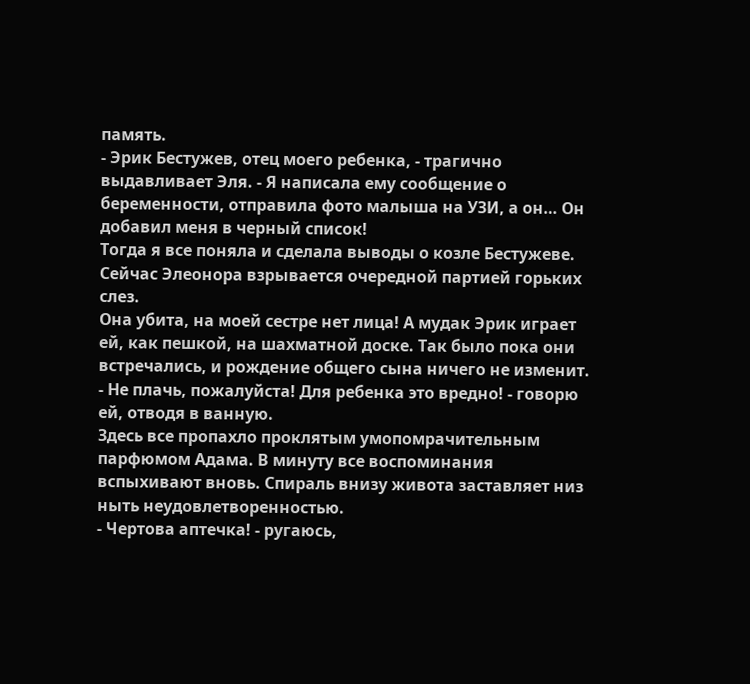память.
- Эрик Бестужев, отец моего ребенка, - трагично выдавливает Эля. - Я написала ему сообщение о беременности, отправила фото малыша на УЗИ, а он… Он добавил меня в черный список!
Тогда я все поняла и сделала выводы о козле Бестужеве.
Сейчас Элеонора взрывается очередной партией горьких слез.
Она убита, на моей сестре нет лица! А мудак Эрик играет ей, как пешкой, на шахматной доске. Так было пока они встречались, и рождение общего сына ничего не изменит.
- Не плачь, пожалуйста! Для ребенка это вредно! - говорю ей, отводя в ванную.
Здесь все пропахло проклятым умопомрачительным парфюмом Адама. В минуту все воспоминания вспыхивают вновь. Спираль внизу живота заставляет низ ныть неудовлетворенностью.
- Чертова аптечка! - ругаюсь,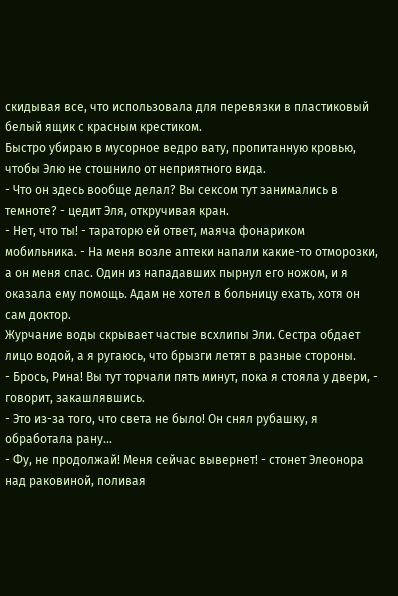скидывая все, что использовала для перевязки в пластиковый белый ящик с красным крестиком.
Быстро убираю в мусорное ведро вату, пропитанную кровью, чтобы Элю не стошнило от неприятного вида.
- Что он здесь вообще делал? Вы сексом тут занимались в темноте? - цедит Эля, откручивая кран.
- Нет, что ты! - тараторю ей ответ, маяча фонариком мобильника. - На меня возле аптеки напали какие-то отморозки, а он меня спас. Один из нападавших пырнул его ножом, и я оказала ему помощь. Адам не хотел в больницу ехать, хотя он сам доктор.
Журчание воды скрывает частые всхлипы Эли. Сестра обдает лицо водой, а я ругаюсь, что брызги летят в разные стороны.
- Брось, Рина! Вы тут торчали пять минут, пока я стояла у двери, - говорит, закашлявшись.
- Это из-за того, что света не было! Он снял рубашку, я обработала рану…
- Фу, не продолжай! Меня сейчас вывернет! - стонет Элеонора над раковиной, поливая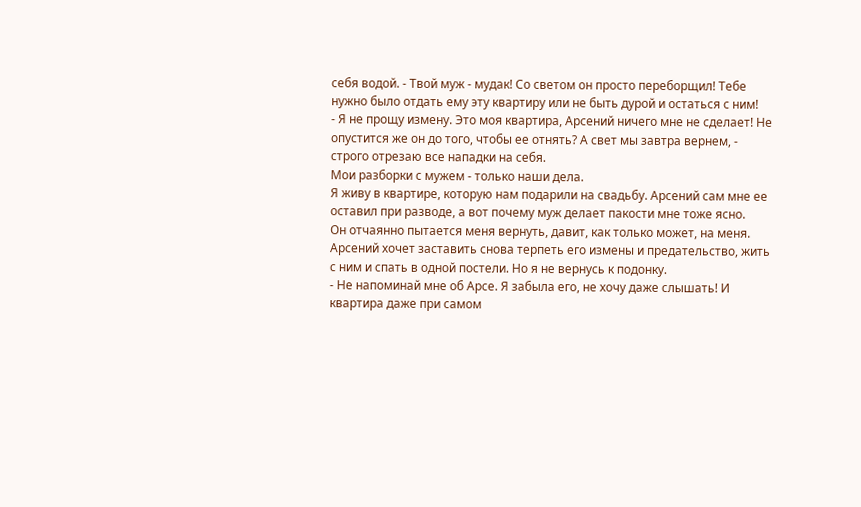себя водой. - Твой муж - мудак! Со светом он просто переборщил! Тебе нужно было отдать ему эту квартиру или не быть дурой и остаться с ним!
- Я не прощу измену. Это моя квартира, Арсений ничего мне не сделает! Не опустится же он до того, чтобы ее отнять? А свет мы завтра вернем, - строго отрезаю все нападки на себя.
Мои разборки с мужем - только наши дела.
Я живу в квартире, которую нам подарили на свадьбу. Арсений сам мне ее оставил при разводе, а вот почему муж делает пакости мне тоже ясно.
Он отчаянно пытается меня вернуть, давит, как только может, на меня.
Арсений хочет заставить снова терпеть его измены и предательство, жить с ним и спать в одной постели. Но я не вернусь к подонку.
- Не напоминай мне об Арсе. Я забыла его, не хочу даже слышать! И квартира даже при самом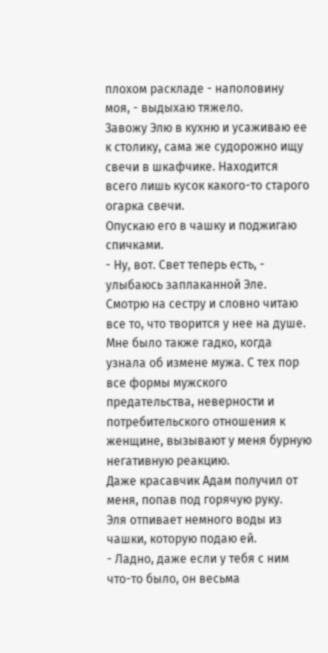плохом раскладе - наполовину моя, - выдыхаю тяжело.
Завожу Элю в кухню и усаживаю ее к столику, сама же судорожно ищу свечи в шкафчике. Находится всего лишь кусок какого-то старого огарка свечи.
Опускаю его в чашку и поджигаю спичками.
- Ну, вот. Свет теперь есть, - улыбаюсь заплаканной Эле.
Смотрю на сестру и словно читаю все то, что творится у нее на душе.
Мне было также гадко, когда узнала об измене мужа. С тех пор все формы мужского предательства, неверности и потребительского отношения к женщине, вызывают у меня бурную негативную реакцию.
Даже красавчик Адам получил от меня, попав под горячую руку.
Эля отпивает немного воды из чашки, которую подаю ей.
- Ладно, даже если у тебя с ним что-то было, он весьма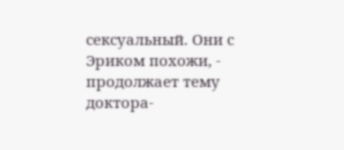сексуальный. Они с Эриком похожи, - продолжает тему доктора-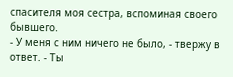спасителя моя сестра, вспоминая своего бывшего.
- У меня с ним ничего не было, - твержу в ответ. - Ты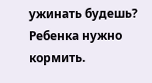ужинать будешь? Ребенка нужно кормить.